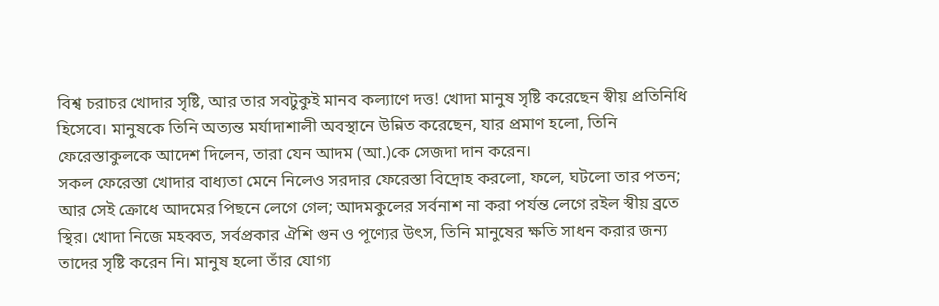বিশ্ব চরাচর খোদার সৃষ্টি, আর তার সবটুকুই মানব কল্যাণে দত্ত! খোদা মানুষ সৃষ্টি করেছেন স্বীয় প্রতিনিধি হিসেবে। মানুষকে তিনি অত্যন্ত মর্যাদাশালী অবস্থানে উন্নিত করেছেন, যার প্রমাণ হলো, তিনি ফেরেস্তাকুলকে আদেশ দিলেন, তারা যেন আদম (আ.)কে সেজদা দান করেন।
সকল ফেরেস্তা খোদার বাধ্যতা মেনে নিলেও সরদার ফেরেস্তা বিদ্রোহ করলো, ফলে, ঘটলো তার পতন; আর সেই ক্রোধে আদমের পিছনে লেগে গেল; আদমকুলের সর্বনাশ না করা পর্যন্ত লেগে রইল স্বীয় ব্রতে স্থির। খোদা নিজে মহব্বত, সর্বপ্রকার ঐশি গুন ও পূণ্যের উৎস, তিনি মানুষের ক্ষতি সাধন করার জন্য তাদের সৃষ্টি করেন নি। মানুষ হলো তাঁর যোগ্য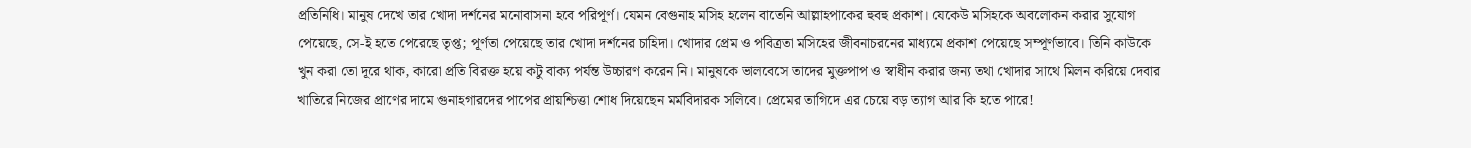প্রতিনিধি। মানুষ দেখে তার খোদা দর্শনের মনোবাসনা হবে পরিপূর্ণ। যেমন বেগুনাহ মসিহ হলেন বাতেনি আল্লাহপাকের হুবহু প্রকাশ। যেকেউ মসিহকে অবলোকন করার সুযোগ পেয়েছে, সে-ই হতে পেরেছে তৃপ্ত; পূর্ণতা পেয়েছে তার খোদা দর্শনের চাহিদা। খোদার প্রেম ও পবিত্রতা মসিহের জীবনাচরনের মাধ্যমে প্রকাশ পেয়েছে সম্পূর্ণভাবে। তিনি কাউকে খুন করা তো দূরে থাক, কারো প্রতি বিরক্ত হয়ে কটু বাক্য পর্যন্ত উচ্চারণ করেন নি। মানুষকে ভালবেসে তাদের মুক্তপাপ ও স্বাধীন করার জন্য তথা খোদার সাথে মিলন করিয়ে দেবার খাতিরে নিজের প্রাণের দামে গুনাহগারদের পাপের প্রায়শ্চিত্তা শোধ দিয়েছেন মর্মবিদারক সলিবে। প্রেমের তাগিদে এর চেয়ে বড় ত্যাগ আর কি হতে পারে!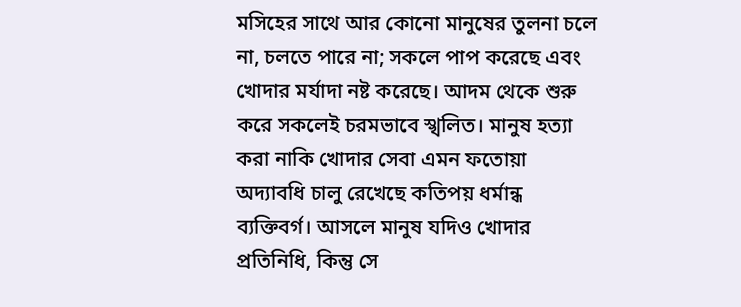মসিহের সাথে আর কোনো মানুষের তুলনা চলে না, চলতে পারে না; সকলে পাপ করেছে এবং খোদার মর্যাদা নষ্ট করেছে। আদম থেকে শুরু করে সকলেই চরমভাবে স্খলিত। মানুষ হত্যা করা নাকি খোদার সেবা এমন ফতোয়া অদ্যাবধি চালু রেখেছে কতিপয় ধর্মান্ধ ব্যক্তিবর্গ। আসলে মানুষ যদিও খোদার প্রতিনিধি, কিন্তু সে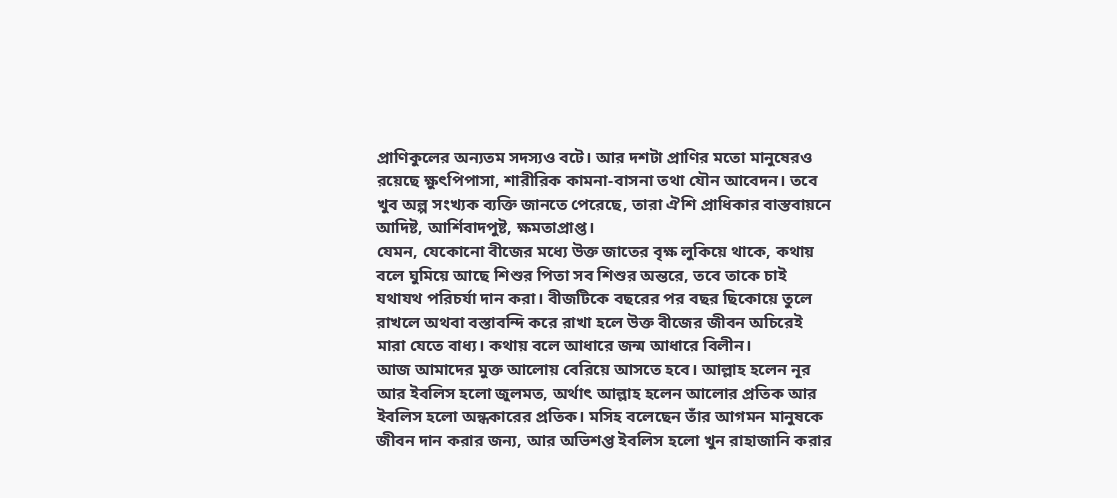প্রাণিকুলের অন্যতম সদস্যও বটে। আর দশটা প্রাণির মতো মানুষেরও রয়েছে ক্ষুৎপিপাসা, শারীরিক কামনা-বাসনা তথা যৌন আবেদন। তবে খুব অল্প সংখ্যক ব্যক্তি জানতে পেরেছে, তারা ঐশি প্রাধিকার বাস্তবায়নে আদিষ্ট, আর্শিবাদপুষ্ট, ক্ষমতাপ্রাপ্ত।
যেমন, যেকোনো বীজের মধ্যে উক্ত জাতের বৃক্ষ লুকিয়ে থাকে, কথায় বলে ঘুমিয়ে আছে শিশুর পিতা সব শিশুর অন্তরে, তবে তাকে চাই যথাযথ পরিচর্যা দান করা। বীজটিকে বছরের পর বছর ছিকোয়ে তুলে রাখলে অথবা বস্তাবন্দি করে রাখা হলে উক্ত বীজের জীবন অচিরেই মারা যেতে বাধ্য। কথায় বলে আধারে জন্ম আধারে বিলীন।
আজ আমাদের মুক্ত আলোয় বেরিয়ে আসতে হবে। আল্লাহ হলেন নূর আর ইবলিস হলো জুলমত, অর্থাৎ আল্লাহ হলেন আলোর প্রতিক আর ইবলিস হলো অন্ধকারের প্রতিক। মসিহ বলেছেন তাঁর আগমন মানুষকে জীবন দান করার জন্য, আর অভিশপ্ত ইবলিস হলো খুন রাহাজানি করার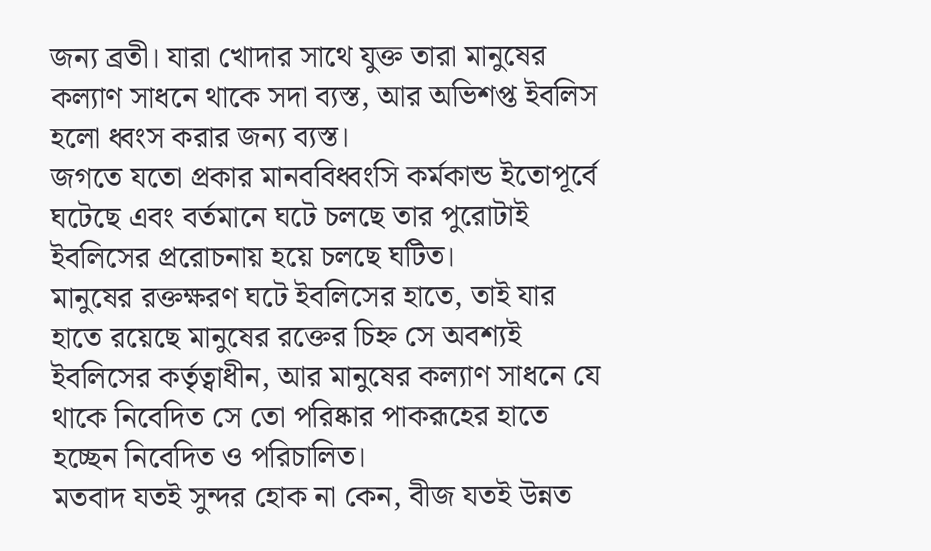জন্য ব্রতী। যারা খোদার সাথে যুক্ত তারা মানুষের কল্যাণ সাধনে থাকে সদা ব্যস্ত, আর অভিশপ্ত ইবলিস হলো ধ্বংস করার জন্য ব্যস্ত।
জগতে যতো প্রকার মানববিধ্বংসি কর্মকান্ড ইতোপূর্বে ঘটেছে এবং বর্তমানে ঘটে চলছে তার পুরোটাই ইবলিসের প্ররোচনায় হয়ে চলছে ঘটিত।
মানুষের রক্তক্ষরণ ঘটে ইবলিসের হাতে, তাই যার হাতে রয়েছে মানুষের রক্তের চিহ্ন সে অবশ্যই ইবলিসের কর্তৃত্বাধীন, আর মানুষের কল্যাণ সাধনে যে থাকে নিবেদিত সে তো পরিষ্কার পাকরূহের হাতে হচ্ছেন নিবেদিত ও পরিচালিত।
মতবাদ যতই সুন্দর হোক না কেন, বীজ যতই উন্নত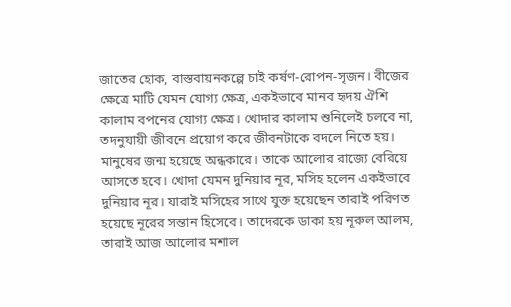জাতের হোক, বাস্তবায়নকল্পে চাই কর্ষণ-রোপন-সৃজন। বীজের ক্ষেত্রে মাটি যেমন যোগ্য ক্ষেত্র, একইভাবে মানব হৃদয় ঐশি কালাম বপনের যোগ্য ক্ষেত্র। খোদার কালাম শুনিলেই চলবে না, তদনুযায়ী জীবনে প্রয়োগ করে জীবনটাকে বদলে নিতে হয়। মানুষের জন্ম হয়েছে অন্ধকারে। তাকে আলোর রাজ্যে বেরিয়ে আসতে হবে। খোদা যেমন দুনিয়ার নূর, মসিহ হলেন একইভাবে দুনিয়ার নূর। যারাই মসিহের সাথে যুক্ত হয়েছেন তারাই পরিণত হয়েছে নূরের সন্তান হিসেবে। তাদেরকে ডাকা হয় নূরুল আলম, তারাই আজ আলোর মশাল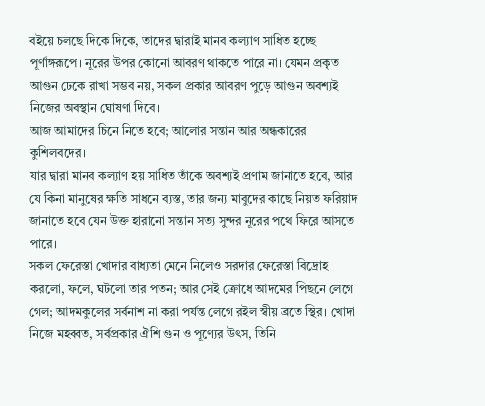বইয়ে চলছে দিকে দিকে, তাদের দ্বারাই মানব কল্যাণ সাধিত হচ্ছে পূর্ণাঙ্গরূপে। নূরের উপর কোনো আবরণ থাকতে পারে না। যেমন প্রকৃত আগুন ঢেকে রাখা সম্ভব নয়, সকল প্রকার আবরণ পুড়ে আগুন অবশ্যই নিজের অবস্থান ঘোষণা দিবে।
আজ আমাদের চিনে নিতে হবে; আলোর সন্তান আর অন্ধকারের কুশিলবদের।
যার দ্বারা মানব কল্যাণ হয় সাধিত তাঁকে অবশ্যই প্রণাম জানাতে হবে, আর যে কিনা মানুষের ক্ষতি সাধনে ব্যস্ত, তার জন্য মাবুদের কাছে নিয়ত ফরিয়াদ জানাতে হবে যেন উক্ত হারানো সন্তান সত্য সুন্দর নূরের পথে ফিরে আসতে পারে।
সকল ফেরেস্তা খোদার বাধ্যতা মেনে নিলেও সরদার ফেরেস্তা বিদ্রোহ করলো, ফলে, ঘটলো তার পতন; আর সেই ক্রোধে আদমের পিছনে লেগে গেল; আদমকুলের সর্বনাশ না করা পর্যন্ত লেগে রইল স্বীয় ব্রতে স্থির। খোদা নিজে মহব্বত, সর্বপ্রকার ঐশি গুন ও পূণ্যের উৎস, তিনি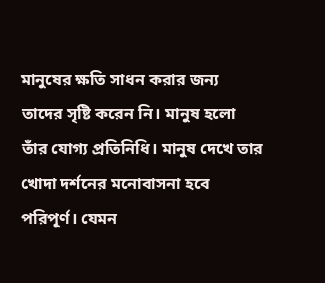মানুষের ক্ষতি সাধন করার জন্য তাদের সৃষ্টি করেন নি। মানুষ হলো তাঁর যোগ্য প্রতিনিধি। মানুষ দেখে তার খোদা দর্শনের মনোবাসনা হবে পরিপূর্ণ। যেমন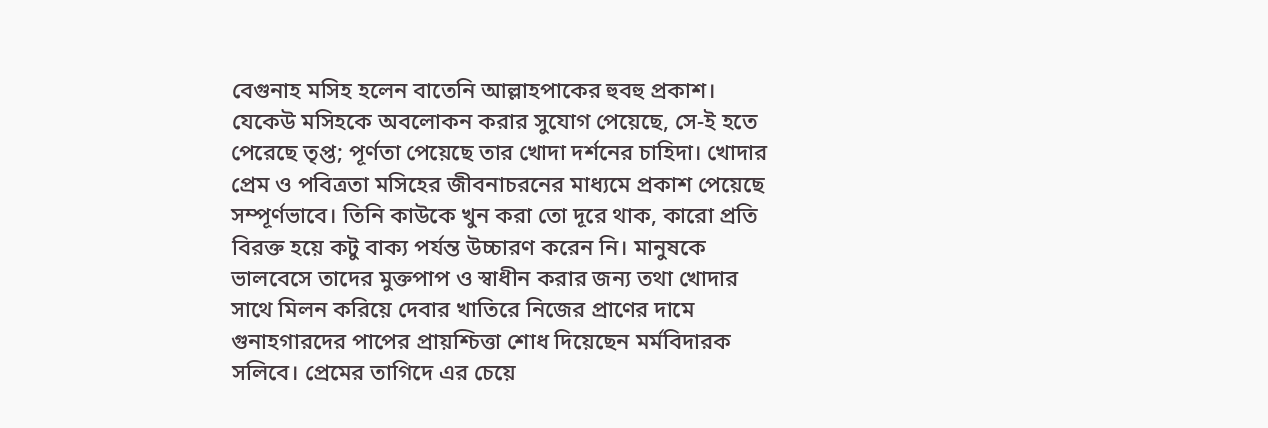বেগুনাহ মসিহ হলেন বাতেনি আল্লাহপাকের হুবহু প্রকাশ। যেকেউ মসিহকে অবলোকন করার সুযোগ পেয়েছে, সে-ই হতে পেরেছে তৃপ্ত; পূর্ণতা পেয়েছে তার খোদা দর্শনের চাহিদা। খোদার প্রেম ও পবিত্রতা মসিহের জীবনাচরনের মাধ্যমে প্রকাশ পেয়েছে সম্পূর্ণভাবে। তিনি কাউকে খুন করা তো দূরে থাক, কারো প্রতি বিরক্ত হয়ে কটু বাক্য পর্যন্ত উচ্চারণ করেন নি। মানুষকে ভালবেসে তাদের মুক্তপাপ ও স্বাধীন করার জন্য তথা খোদার সাথে মিলন করিয়ে দেবার খাতিরে নিজের প্রাণের দামে গুনাহগারদের পাপের প্রায়শ্চিত্তা শোধ দিয়েছেন মর্মবিদারক সলিবে। প্রেমের তাগিদে এর চেয়ে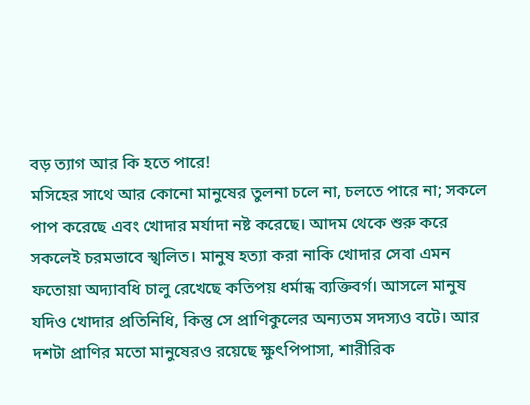বড় ত্যাগ আর কি হতে পারে!
মসিহের সাথে আর কোনো মানুষের তুলনা চলে না, চলতে পারে না; সকলে পাপ করেছে এবং খোদার মর্যাদা নষ্ট করেছে। আদম থেকে শুরু করে সকলেই চরমভাবে স্খলিত। মানুষ হত্যা করা নাকি খোদার সেবা এমন ফতোয়া অদ্যাবধি চালু রেখেছে কতিপয় ধর্মান্ধ ব্যক্তিবর্গ। আসলে মানুষ যদিও খোদার প্রতিনিধি, কিন্তু সে প্রাণিকুলের অন্যতম সদস্যও বটে। আর দশটা প্রাণির মতো মানুষেরও রয়েছে ক্ষুৎপিপাসা, শারীরিক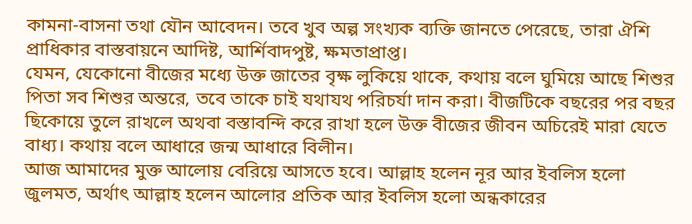কামনা-বাসনা তথা যৌন আবেদন। তবে খুব অল্প সংখ্যক ব্যক্তি জানতে পেরেছে, তারা ঐশি প্রাধিকার বাস্তবায়নে আদিষ্ট, আর্শিবাদপুষ্ট, ক্ষমতাপ্রাপ্ত।
যেমন, যেকোনো বীজের মধ্যে উক্ত জাতের বৃক্ষ লুকিয়ে থাকে, কথায় বলে ঘুমিয়ে আছে শিশুর পিতা সব শিশুর অন্তরে, তবে তাকে চাই যথাযথ পরিচর্যা দান করা। বীজটিকে বছরের পর বছর ছিকোয়ে তুলে রাখলে অথবা বস্তাবন্দি করে রাখা হলে উক্ত বীজের জীবন অচিরেই মারা যেতে বাধ্য। কথায় বলে আধারে জন্ম আধারে বিলীন।
আজ আমাদের মুক্ত আলোয় বেরিয়ে আসতে হবে। আল্লাহ হলেন নূর আর ইবলিস হলো জুলমত, অর্থাৎ আল্লাহ হলেন আলোর প্রতিক আর ইবলিস হলো অন্ধকারের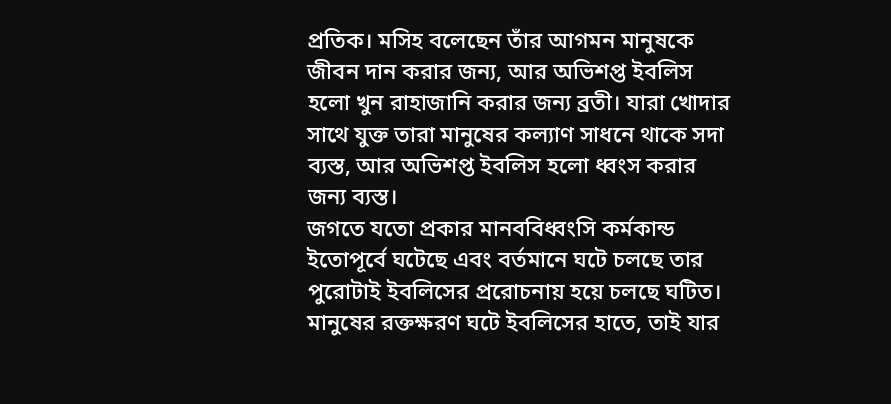প্রতিক। মসিহ বলেছেন তাঁর আগমন মানুষকে জীবন দান করার জন্য, আর অভিশপ্ত ইবলিস হলো খুন রাহাজানি করার জন্য ব্রতী। যারা খোদার সাথে যুক্ত তারা মানুষের কল্যাণ সাধনে থাকে সদা ব্যস্ত, আর অভিশপ্ত ইবলিস হলো ধ্বংস করার জন্য ব্যস্ত।
জগতে যতো প্রকার মানববিধ্বংসি কর্মকান্ড ইতোপূর্বে ঘটেছে এবং বর্তমানে ঘটে চলছে তার পুরোটাই ইবলিসের প্ররোচনায় হয়ে চলছে ঘটিত।
মানুষের রক্তক্ষরণ ঘটে ইবলিসের হাতে, তাই যার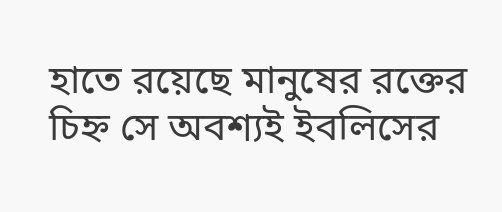হাতে রয়েছে মানুষের রক্তের চিহ্ন সে অবশ্যই ইবলিসের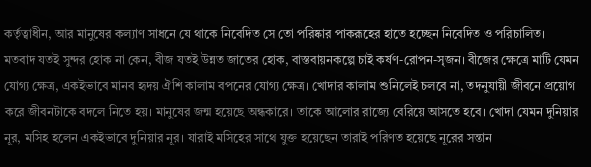কর্তৃত্বাধীন, আর মানুষের কল্যাণ সাধনে যে থাকে নিবেদিত সে তো পরিষ্কার পাকরূহের হাতে হচ্ছেন নিবেদিত ও পরিচালিত।
মতবাদ যতই সুন্দর হোক না কেন, বীজ যতই উন্নত জাতের হোক, বাস্তবায়নকল্পে চাই কর্ষণ-রোপন-সৃজন। বীজের ক্ষেত্রে মাটি যেমন যোগ্য ক্ষেত্র, একইভাবে মানব হৃদয় ঐশি কালাম বপনের যোগ্য ক্ষেত্র। খোদার কালাম শুনিলেই চলবে না, তদনুযায়ী জীবনে প্রয়োগ করে জীবনটাকে বদলে নিতে হয়। মানুষের জন্ম হয়েছে অন্ধকারে। তাকে আলোর রাজ্যে বেরিয়ে আসতে হবে। খোদা যেমন দুনিয়ার নূর, মসিহ হলেন একইভাবে দুনিয়ার নূর। যারাই মসিহের সাথে যুক্ত হয়েছেন তারাই পরিণত হয়েছে নূরের সন্তান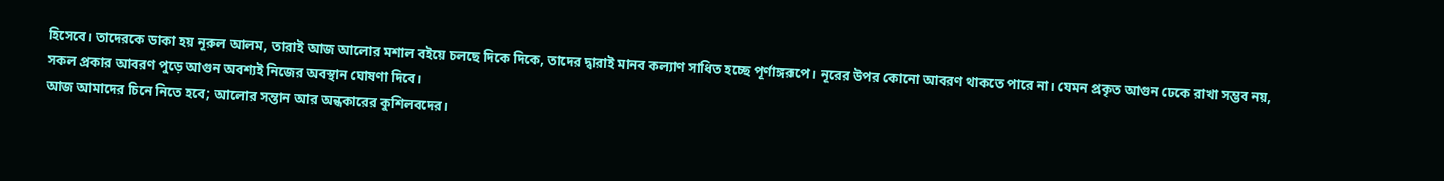হিসেবে। তাদেরকে ডাকা হয় নূরুল আলম, তারাই আজ আলোর মশাল বইয়ে চলছে দিকে দিকে, তাদের দ্বারাই মানব কল্যাণ সাধিত হচ্ছে পূর্ণাঙ্গরূপে। নূরের উপর কোনো আবরণ থাকতে পারে না। যেমন প্রকৃত আগুন ঢেকে রাখা সম্ভব নয়, সকল প্রকার আবরণ পুড়ে আগুন অবশ্যই নিজের অবস্থান ঘোষণা দিবে।
আজ আমাদের চিনে নিতে হবে; আলোর সন্তান আর অন্ধকারের কুশিলবদের।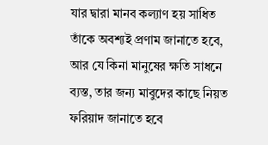যার দ্বারা মানব কল্যাণ হয় সাধিত তাঁকে অবশ্যই প্রণাম জানাতে হবে, আর যে কিনা মানুষের ক্ষতি সাধনে ব্যস্ত, তার জন্য মাবুদের কাছে নিয়ত ফরিয়াদ জানাতে হবে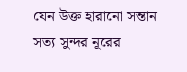যেন উক্ত হারানো সন্তান সত্য সুন্দর নূরের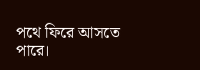পথে ফিরে আসতে পারে।